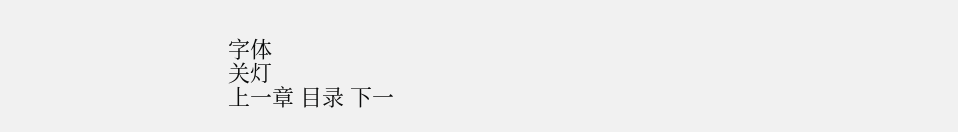字体
关灯
上一章 目录 下一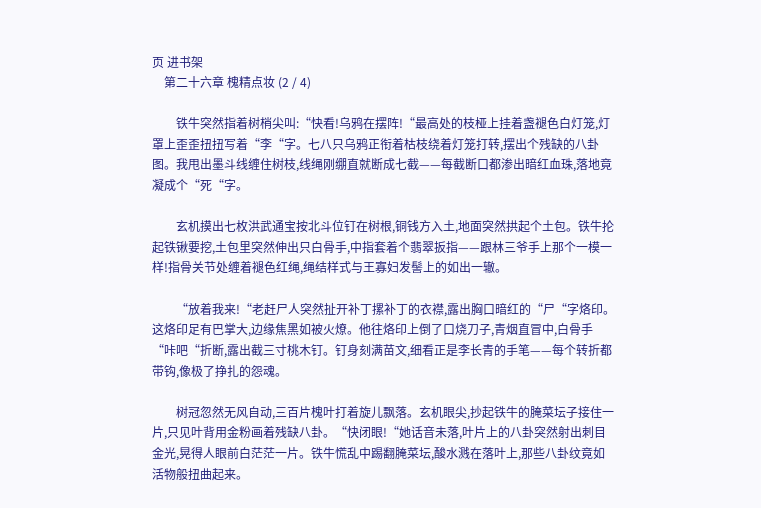页 进书架
    第二十六章 槐精点妆 (2 / 4)

        铁牛突然指着树梢尖叫:“快看!乌鸦在摆阵!“最高处的枝桠上挂着盏褪色白灯笼,灯罩上歪歪扭扭写着“李“字。七八只乌鸦正衔着枯枝绕着灯笼打转,摆出个残缺的八卦图。我甩出墨斗线缠住树枝,线绳刚绷直就断成七截——每截断口都渗出暗红血珠,落地竟凝成个“死“字。

        玄机摸出七枚洪武通宝按北斗位钉在树根,铜钱方入土,地面突然拱起个土包。铁牛抡起铁锹要挖,土包里突然伸出只白骨手,中指套着个翡翠扳指——跟林三爷手上那个一模一样!指骨关节处缠着褪色红绳,绳结样式与王寡妇发髻上的如出一辙。

        “放着我来!“老赶尸人突然扯开补丁摞补丁的衣襟,露出胸口暗红的“尸“字烙印。这烙印足有巴掌大,边缘焦黑如被火燎。他往烙印上倒了口烧刀子,青烟直冒中,白骨手“咔吧“折断,露出截三寸桃木钉。钉身刻满苗文,细看正是李长青的手笔——每个转折都带钩,像极了挣扎的怨魂。

        树冠忽然无风自动,三百片槐叶打着旋儿飘落。玄机眼尖,抄起铁牛的腌菜坛子接住一片,只见叶背用金粉画着残缺八卦。“快闭眼!“她话音未落,叶片上的八卦突然射出刺目金光,晃得人眼前白茫茫一片。铁牛慌乱中踢翻腌菜坛,酸水溅在落叶上,那些八卦纹竟如活物般扭曲起来。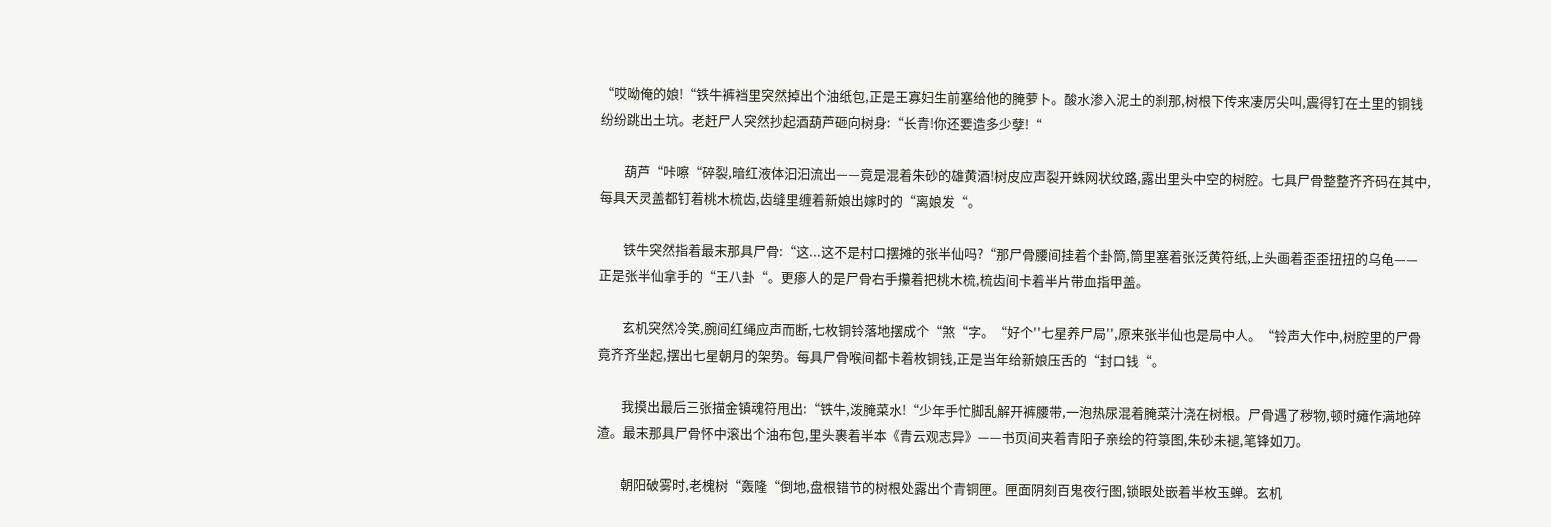“哎呦俺的娘!“铁牛裤裆里突然掉出个油纸包,正是王寡妇生前塞给他的腌萝卜。酸水渗入泥土的刹那,树根下传来凄厉尖叫,震得钉在土里的铜钱纷纷跳出土坑。老赶尸人突然抄起酒葫芦砸向树身:“长青!你还要造多少孽!“

        葫芦“咔嚓“碎裂,暗红液体汩汩流出——竟是混着朱砂的雄黄酒!树皮应声裂开蛛网状纹路,露出里头中空的树腔。七具尸骨整整齐齐码在其中,每具天灵盖都钉着桃木梳齿,齿缝里缠着新娘出嫁时的“离娘发“。

        铁牛突然指着最末那具尸骨:“这...这不是村口摆摊的张半仙吗?“那尸骨腰间挂着个卦筒,筒里塞着张泛黄符纸,上头画着歪歪扭扭的乌龟——正是张半仙拿手的“王八卦“。更瘆人的是尸骨右手攥着把桃木梳,梳齿间卡着半片带血指甲盖。

        玄机突然冷笑,腕间红绳应声而断,七枚铜铃落地摆成个“煞“字。“好个''七星养尸局'',原来张半仙也是局中人。“铃声大作中,树腔里的尸骨竟齐齐坐起,摆出七星朝月的架势。每具尸骨喉间都卡着枚铜钱,正是当年给新娘压舌的“封口钱“。

        我摸出最后三张描金镇魂符甩出:“铁牛,泼腌菜水!“少年手忙脚乱解开裤腰带,一泡热尿混着腌菜汁浇在树根。尸骨遇了秽物,顿时瘫作满地碎渣。最末那具尸骨怀中滚出个油布包,里头裹着半本《青云观志异》——书页间夹着青阳子亲绘的符箓图,朱砂未褪,笔锋如刀。

        朝阳破雾时,老槐树“轰隆“倒地,盘根错节的树根处露出个青铜匣。匣面阴刻百鬼夜行图,锁眼处嵌着半枚玉蝉。玄机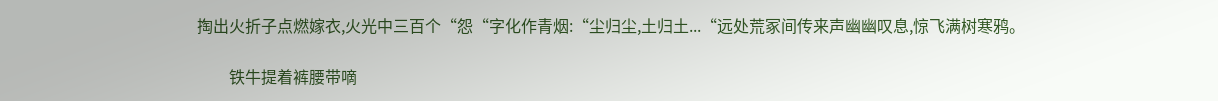掏出火折子点燃嫁衣,火光中三百个“怨“字化作青烟:“尘归尘,土归土...“远处荒冢间传来声幽幽叹息,惊飞满树寒鸦。

        铁牛提着裤腰带嘀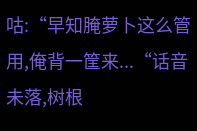咕:“早知腌萝卜这么管用,俺背一筐来...“话音未落,树根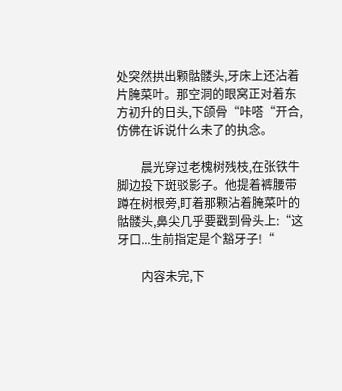处突然拱出颗骷髅头,牙床上还沾着片腌菜叶。那空洞的眼窝正对着东方初升的日头,下颌骨“咔嗒“开合,仿佛在诉说什么未了的执念。

        晨光穿过老槐树残枝,在张铁牛脚边投下斑驳影子。他提着裤腰带蹲在树根旁,盯着那颗沾着腌菜叶的骷髅头,鼻尖几乎要戳到骨头上:“这牙口...生前指定是个豁牙子!“

        内容未完,下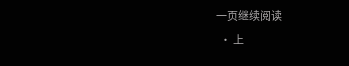一页继续阅读
  • 上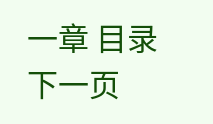一章 目录 下一页